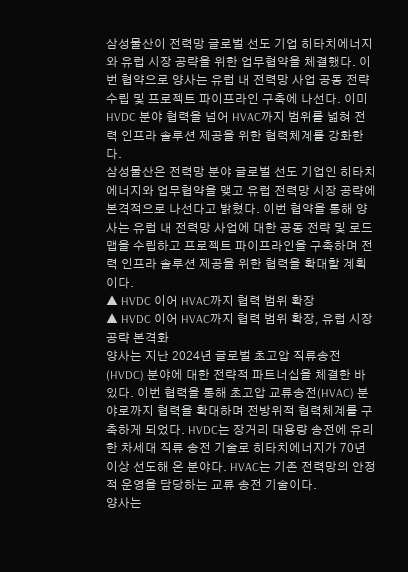삼성물산이 전력망 글로벌 선도 기업 히타치에너지와 유럽 시장 공략을 위한 업무협약을 체결했다. 이번 협약으로 양사는 유럽 내 전력망 사업 공동 전략 수립 및 프로젝트 파이프라인 구축에 나선다. 이미 HVDC 분야 협력을 넘어 HVAC까지 범위를 넓혀 전력 인프라 솔루션 제공을 위한 협력체계를 강화한다.
삼성물산은 전력망 분야 글로벌 선도 기업인 히타치에너지와 업무협약을 맺고 유럽 전력망 시장 공략에 본격적으로 나선다고 밝혔다. 이번 협약을 통해 양사는 유럽 내 전력망 사업에 대한 공동 전략 및 로드맵을 수립하고 프로젝트 파이프라인을 구축하며 전력 인프라 솔루션 제공을 위한 협력을 확대할 계획이다.
▲ HVDC 이어 HVAC까지 협력 범위 확장
▲ HVDC 이어 HVAC까지 협력 범위 확장, 유럽 시장 공략 본격화
양사는 지난 2024년 글로벌 초고압 직류송전(HVDC) 분야에 대한 전략적 파트너십을 체결한 바 있다. 이번 협력을 통해 초고압 교류송전(HVAC) 분야로까지 협력을 확대하며 전방위적 협력체계를 구축하게 되었다. HVDC는 장거리 대용량 송전에 유리한 차세대 직류 송전 기술로 히타치에너지가 70년 이상 선도해 온 분야다. HVAC는 기존 전력망의 안정적 운영을 담당하는 교류 송전 기술이다.
양사는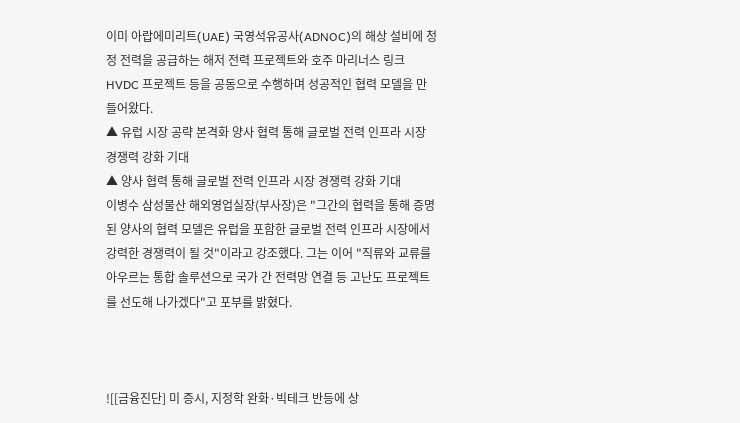이미 아랍에미리트(UAE) 국영석유공사(ADNOC)의 해상 설비에 청정 전력을 공급하는 해저 전력 프로젝트와 호주 마리너스 링크 HVDC 프로젝트 등을 공동으로 수행하며 성공적인 협력 모델을 만들어왔다.
▲ 유럽 시장 공략 본격화 양사 협력 통해 글로벌 전력 인프라 시장 경쟁력 강화 기대
▲ 양사 협력 통해 글로벌 전력 인프라 시장 경쟁력 강화 기대
이병수 삼성물산 해외영업실장(부사장)은 "그간의 협력을 통해 증명된 양사의 협력 모델은 유럽을 포함한 글로벌 전력 인프라 시장에서 강력한 경쟁력이 될 것"이라고 강조했다. 그는 이어 "직류와 교류를 아우르는 통합 솔루션으로 국가 간 전력망 연결 등 고난도 프로젝트를 선도해 나가겠다"고 포부를 밝혔다.



![[금융진단] 미 증시, 지정학 완화·빅테크 반등에 상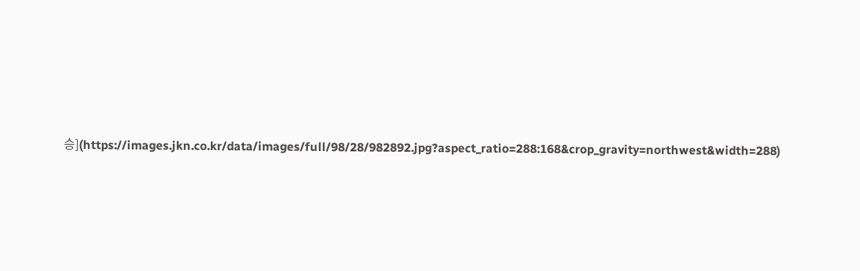승](https://images.jkn.co.kr/data/images/full/98/28/982892.jpg?aspect_ratio=288:168&crop_gravity=northwest&width=288)